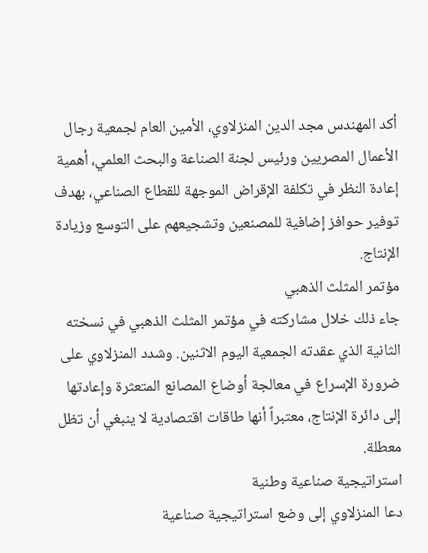أكد المهندس مجد الدين المنزلاوي، الأمين العام لجمعية رجال الأعمال المصريين ورئيس لجنة الصناعة والبحث العلمي، أهمية إعادة النظر في تكلفة الإقراض الموجهة للقطاع الصناعي، بهدف توفير حوافز إضافية للمصنعين وتشجيعهم على التوسع وزيادة الإنتاج.
مؤتمر المثلث الذهبي
جاء ذلك خلال مشاركته في مؤتمر المثلث الذهبي في نسخته الثانية الذي عقدته الجمعية اليوم الاثنين. وشدد المنزلاوي على ضرورة الإسراع في معالجة أوضاع المصانع المتعثرة وإعادتها إلى دائرة الإنتاج، معتبراً أنها طاقات اقتصادية لا ينبغي أن تظل معطلة.
استراتيجية صناعية وطنية
دعا المنزلاوي إلى وضع استراتيجية صناعية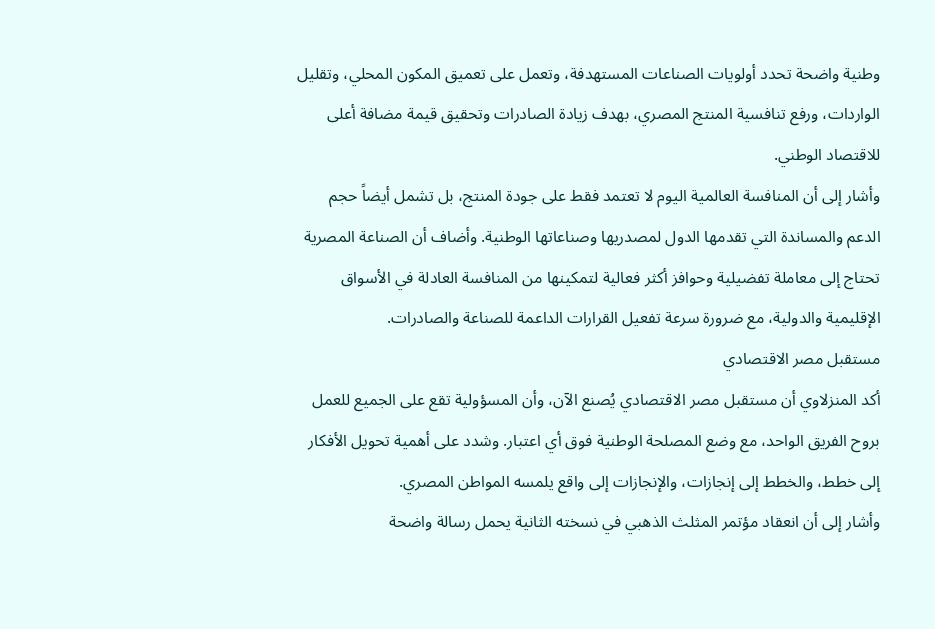وطنية واضحة تحدد أولويات الصناعات المستهدفة، وتعمل على تعميق المكون المحلي، وتقليل الواردات، ورفع تنافسية المنتج المصري، بهدف زيادة الصادرات وتحقيق قيمة مضافة أعلى للاقتصاد الوطني.
وأشار إلى أن المنافسة العالمية اليوم لا تعتمد فقط على جودة المنتج، بل تشمل أيضاً حجم الدعم والمساندة التي تقدمها الدول لمصدريها وصناعاتها الوطنية. وأضاف أن الصناعة المصرية تحتاج إلى معاملة تفضيلية وحوافز أكثر فعالية لتمكينها من المنافسة العادلة في الأسواق الإقليمية والدولية، مع ضرورة سرعة تفعيل القرارات الداعمة للصناعة والصادرات.
مستقبل مصر الاقتصادي
أكد المنزلاوي أن مستقبل مصر الاقتصادي يُصنع الآن، وأن المسؤولية تقع على الجميع للعمل بروح الفريق الواحد، مع وضع المصلحة الوطنية فوق أي اعتبار. وشدد على أهمية تحويل الأفكار إلى خطط، والخطط إلى إنجازات، والإنجازات إلى واقع يلمسه المواطن المصري.
وأشار إلى أن انعقاد مؤتمر المثلث الذهبي في نسخته الثانية يحمل رسالة واضحة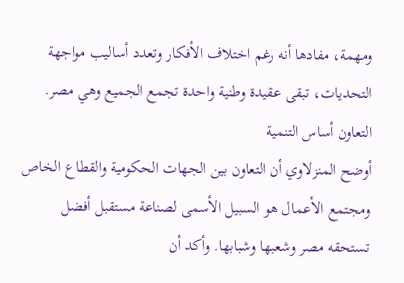ومهمة، مفادها أنه رغم اختلاف الأفكار وتعدد أساليب مواجهة التحديات، تبقى عقيدة وطنية واحدة تجمع الجميع وهي مصر.
التعاون أساس التنمية
أوضح المنزلاوي أن التعاون بين الجهات الحكومية والقطاع الخاص ومجتمع الأعمال هو السبيل الأسمى لصناعة مستقبل أفضل تستحقه مصر وشعبها وشبابها. وأكد أن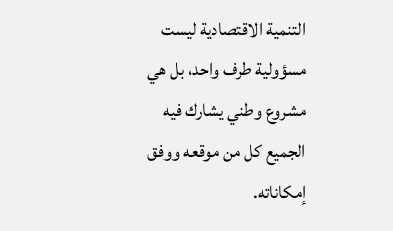التنمية الاقتصادية ليست مسؤولية طرف واحد، بل هي مشروع وطني يشارك فيه الجميع كل من موقعه ووفق إمكاناته.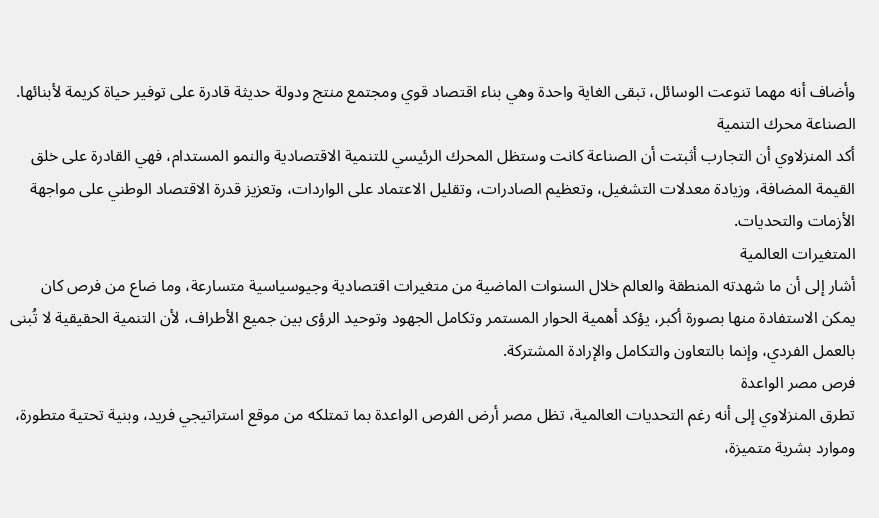وأضاف أنه مهما تنوعت الوسائل، تبقى الغاية واحدة وهي بناء اقتصاد قوي ومجتمع منتج ودولة حديثة قادرة على توفير حياة كريمة لأبنائها.
الصناعة محرك التنمية
أكد المنزلاوي أن التجارب أثبتت أن الصناعة كانت وستظل المحرك الرئيسي للتنمية الاقتصادية والنمو المستدام، فهي القادرة على خلق القيمة المضافة، وزيادة معدلات التشغيل، وتعظيم الصادرات، وتقليل الاعتماد على الواردات، وتعزيز قدرة الاقتصاد الوطني على مواجهة الأزمات والتحديات.
المتغيرات العالمية
أشار إلى أن ما شهدته المنطقة والعالم خلال السنوات الماضية من متغيرات اقتصادية وجيوسياسية متسارعة، وما ضاع من فرص كان يمكن الاستفادة منها بصورة أكبر، يؤكد أهمية الحوار المستمر وتكامل الجهود وتوحيد الرؤى بين جميع الأطراف، لأن التنمية الحقيقية لا تُبنى بالعمل الفردي، وإنما بالتعاون والتكامل والإرادة المشتركة.
فرص مصر الواعدة
تطرق المنزلاوي إلى أنه رغم التحديات العالمية، تظل مصر أرض الفرص الواعدة بما تمتلكه من موقع استراتيجي فريد، وبنية تحتية متطورة، وموارد بشرية متميزة،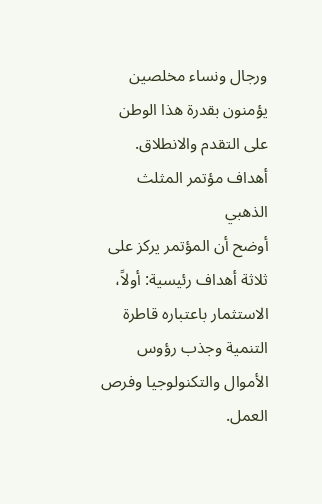ورجال ونساء مخلصين يؤمنون بقدرة هذا الوطن على التقدم والانطلاق.
أهداف مؤتمر المثلث الذهبي
أوضح أن المؤتمر يركز على ثلاثة أهداف رئيسية: أولاً، الاستثمار باعتباره قاطرة التنمية وجذب رؤوس الأموال والتكنولوجيا وفرص العمل.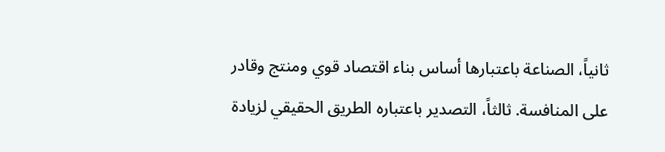ثانياً، الصناعة باعتبارها أساس بناء اقتصاد قوي ومنتج وقادر على المنافسة. ثالثاً، التصدير باعتباره الطريق الحقيقي لزيادة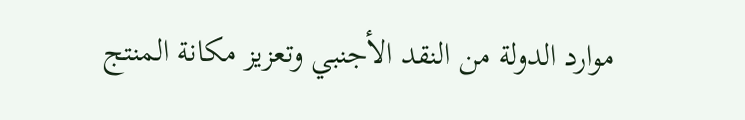موارد الدولة من النقد الأجنبي وتعزيز مكانة المنتج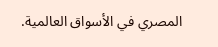المصري في الأسواق العالمية.